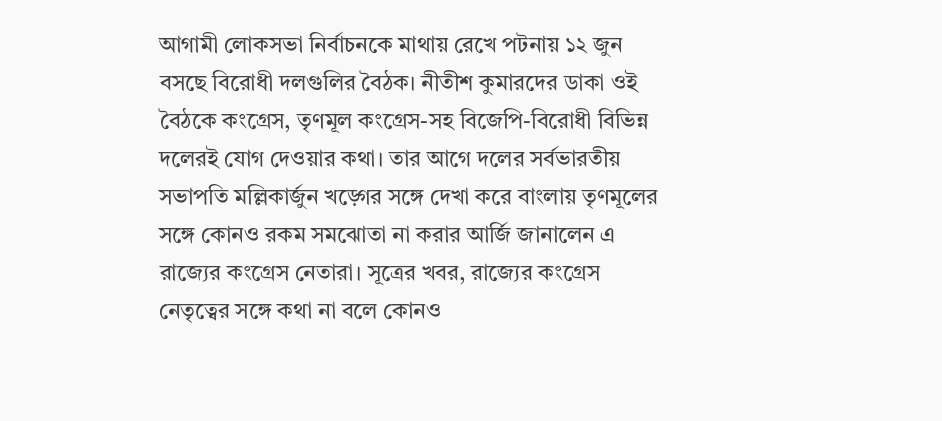আগামী লোকসভা নির্বাচনকে মাথায় রেখে পটনায় ১২ জুন বসছে বিরোধী দলগুলির বৈঠক। নীতীশ কুমারদের ডাকা ওই বৈঠকে কংগ্রেস, তৃণমূল কংগ্রেস-সহ বিজেপি-বিরোধী বিভিন্ন দলেরই যোগ দেওয়ার কথা। তার আগে দলের সর্বভারতীয় সভাপতি মল্লিকার্জুন খড়্গের সঙ্গে দেখা করে বাংলায় তৃণমূলের সঙ্গে কোনও রকম সমঝোতা না করার আর্জি জানালেন এ রাজ্যের কংগ্রেস নেতারা। সূত্রের খবর, রাজ্যের কংগ্রেস নেতৃত্বের সঙ্গে কথা না বলে কোনও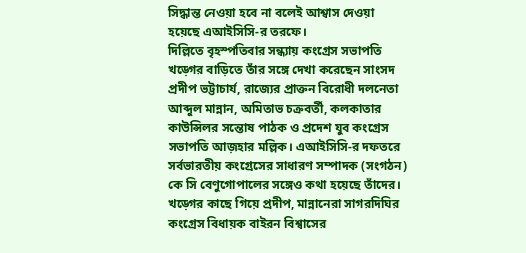সিদ্ধান্ত নেওয়া হবে না বলেই আশ্বাস দেওয়া হয়েছে এআইসিসি-র তরফে।
দিল্লিতে বৃহস্পতিবার সন্ধ্যায় কংগ্রেস সভাপতি খড়্গের বাড়িতে তাঁর সঙ্গে দেখা করেছেন সাংসদ প্রদীপ ভট্টাচার্য, রাজ্যের প্রাক্তন বিরোধী দলনেতা আব্দুল মান্নান, অমিতাভ চক্রবর্তী, কলকাতার কাউন্সিলর সন্তোষ পাঠক ও প্রদেশ যুব কংগ্রেস সভাপতি আজ়হার মল্লিক। এআইসিসি-র দফতরে সর্বভারতীয় কংগ্রেসের সাধারণ সম্পাদক (সংগঠন) কে সি বেণুগোপালের সঙ্গেও কথা হয়েছে তাঁদের। খড়্গের কাছে গিয়ে প্রদীপ, মান্নানেরা সাগরদিঘির কংগ্রেস বিধায়ক বাইরন বিশ্বাসের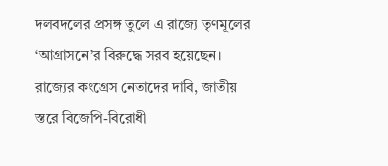দলবদলের প্রসঙ্গ তুলে এ রাজ্যে তৃণমূলের ‘আগ্রাসনে’র বিরুদ্ধে সরব হয়েছেন। রাজ্যের কংগ্রেস নেতাদের দাবি, জাতীয় স্তরে বিজেপি-বিরোধী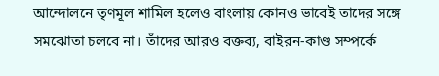আন্দোলনে তৃণমূল শামিল হলেও বাংলায় কোনও ভাবেই তাদের সঙ্গে সমঝোতা চলবে না। তাঁদের আরও বক্তব্য, বাইরন-কাণ্ড সম্পর্কে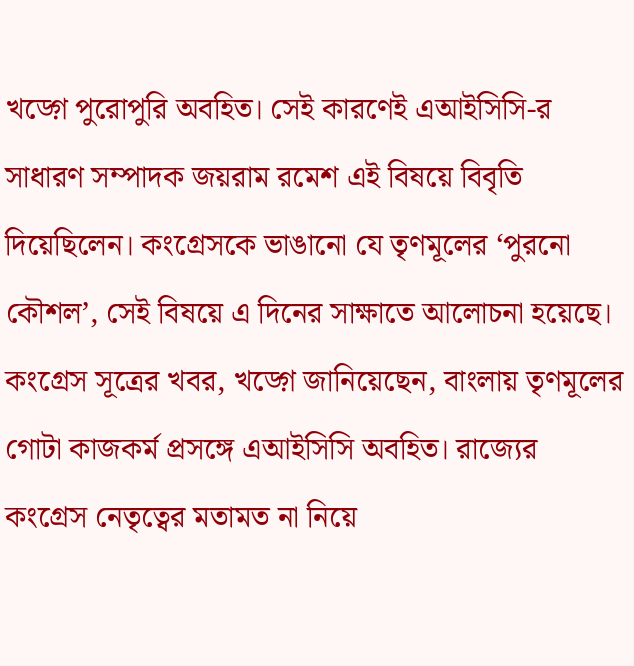খড়্গে পুরোপুরি অবহিত। সেই কারণেই এআইসিসি-র সাধারণ সম্পাদক জয়রাম রমেশ এই বিষয়ে বিবৃতি দিয়েছিলেন। কংগ্রেসকে ভাঙানো যে তৃণমূলের ‘পুরনো কৌশল’, সেই বিষয়ে এ দিনের সাক্ষাতে আলোচনা হয়েছে। কংগ্রেস সূত্রের খবর, খড়্গে জানিয়েছেন, বাংলায় তৃণমূলের গোটা কাজকর্ম প্রসঙ্গে এআইসিসি অবহিত। রাজ্যের কংগ্রেস নেতৃত্বের মতামত না নিয়ে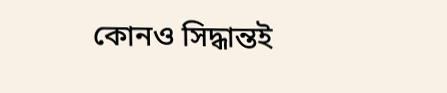কোনও সিদ্ধান্তই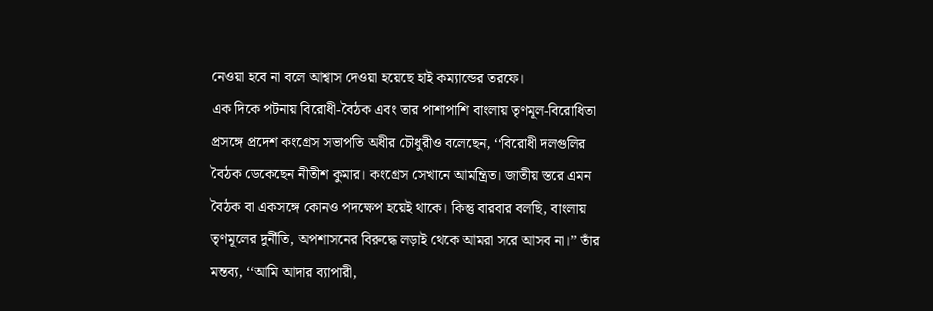নেওয়া হবে না বলে আশ্বাস দেওয়া হয়েছে হাই কম্যান্ডের তরফে।
এক দিকে পটনায় বিরোধী-বৈঠক এবং তার পাশাপাশি বাংলায় তৃণমূল-বিরোধিতা প্রসঙ্গে প্রদেশ কংগ্রেস সভাপতি অধীর চৌধুরীও বলেছেন, ‘‘বিরোধী দলগুলির বৈঠক ডেকেছেন নীতীশ কুমার। কংগ্রেস সেখানে আমন্ত্রিত। জাতীয় স্তরে এমন বৈঠক বা একসঙ্গে কোনও পদক্ষেপ হয়েই থাকে। কিন্তু বারবার বলছি, বাংলায় তৃণমূলের দুর্নীতি, অপশাসনের বিরুদ্ধে লড়াই থেকে আমরা সরে আসব না।’’ তাঁর মন্তব্য, ‘‘আমি আদার ব্যাপারী,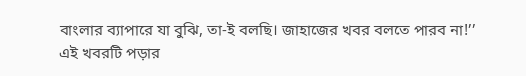বাংলার ব্যাপারে যা বুঝি, তা-ই বলছি। জাহাজের খবর বলতে পারব না!’’
এই খবরটি পড়ার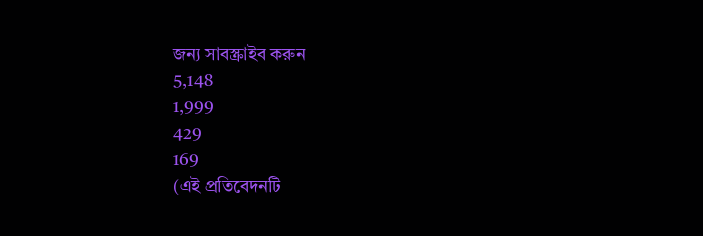জন্য সাবস্ক্রাইব করুন
5,148
1,999
429
169
(এই প্রতিবেদনটি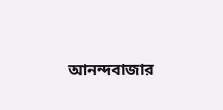আনন্দবাজার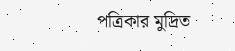পত্রিকার মুদ্রিত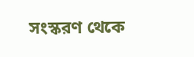সংস্করণ থেকে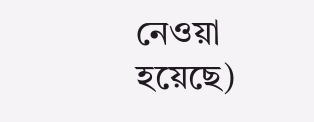নেওয়া হয়েছে)